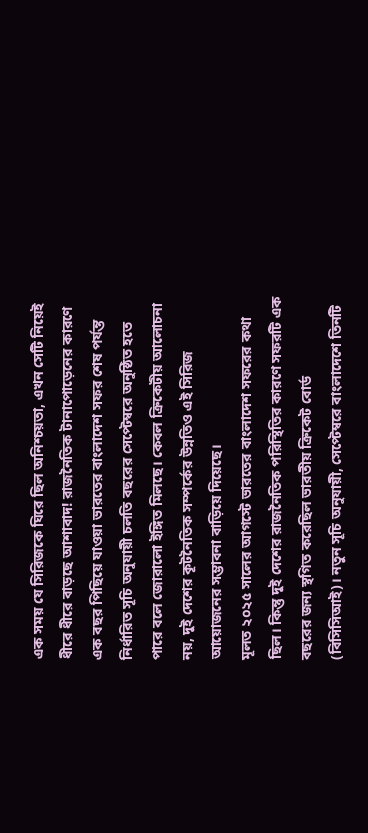এক সময় যে সিরিজকে ঘিরে ছিল অনিশ্চয়তা, এখন সেটি নিয়েই ধীরে ধীরে বাড়ছে আশাবাদ! রাজনৈতিক টানাপোড়েনের কারণে এক বছর পিছিয়ে যাওয়া ভারতের বাংলাদেশ সফর শেষ পর্যন্ত নির্ধারিত সূচি অনুযায়ী চলতি বছরের সেপ্টেম্বরে অনুষ্ঠিত হতে পারে বলে জোরালো ইঙ্গিত মিলছে। কেবল ক্রিকেটীয় আলোচনা নয়, দুই দেশের কূটনৈতিক সম্পর্কের উন্নতিও এই সিরিজ আয়োজনের সম্ভাবনা বাড়িয়ে দিয়েছে।
মূলত ২০২৫ সালের আগস্টে ভারতের বাংলাদেশ সফরের কথা ছিল। কিন্তু দুই দেশের রাজনৈতিক পরিস্থিতির কারণে সফরটি এক বছরের জন্য স্থগিত করেছিল ভারতীয় ক্রিকেট বোর্ড (বিসিসিআই)। নতুন সূচি অনুযায়ী, সেপ্টেম্বরে বাংলাদেশে তিনটি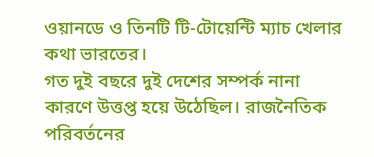ওয়ানডে ও তিনটি টি-টোয়েন্টি ম্যাচ খেলার কথা ভারতের।
গত দুই বছরে দুই দেশের সম্পর্ক নানা কারণে উত্তপ্ত হয়ে উঠেছিল। রাজনৈতিক পরিবর্তনের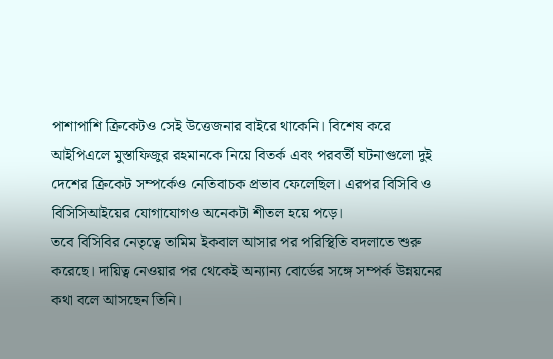পাশাপাশি ক্রিকেটও সেই উত্তেজনার বাইরে থাকেনি। বিশেষ করে আইপিএলে মুস্তাফিজুর রহমানকে নিয়ে বিতর্ক এবং পরবর্তী ঘটনাগুলো দুই দেশের ক্রিকেট সম্পর্কেও নেতিবাচক প্রভাব ফেলেছিল। এরপর বিসিবি ও বিসিসিআইয়ের যোগাযোগও অনেকটা শীতল হয়ে পড়ে।
তবে বিসিবির নেতৃত্বে তামিম ইকবাল আসার পর পরিস্থিতি বদলাতে শুরু করেছে। দায়িত্ব নেওয়ার পর থেকেই অন্যান্য বোর্ডের সঙ্গে সম্পর্ক উন্নয়নের কথা বলে আসছেন তিনি।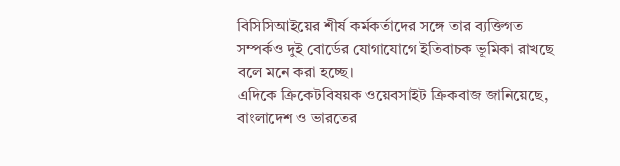বিসিসিআইয়ের শীর্ষ কর্মকর্তাদের সঙ্গে তার ব্যক্তিগত সম্পর্কও দুই বোর্ডের যোগাযোগে ইতিবাচক ভূমিকা রাখছে বলে মনে করা হচ্ছে।
এদিকে ক্রিকেটবিষয়ক ওয়েবসাইট ক্রিকবাজ জানিয়েছে, বাংলাদেশ ও ভারতের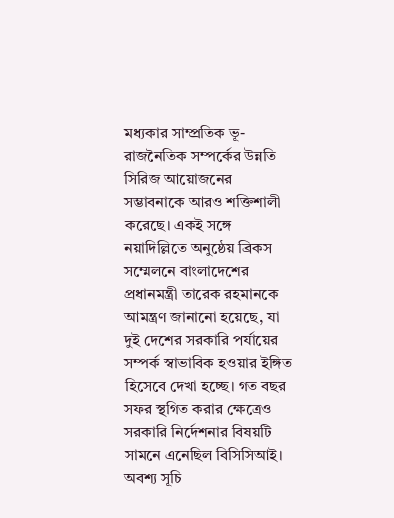মধ্যকার সাম্প্রতিক ভূ-রাজনৈতিক সম্পর্কের উন্নতি সিরিজ আয়োজনের সম্ভাবনাকে আরও শক্তিশালী করেছে। একই সঙ্গে নয়াদিল্লিতে অনুষ্ঠেয় ব্রিকস সম্মেলনে বাংলাদেশের প্রধানমন্ত্রী তারেক রহমানকে আমন্ত্রণ জানানো হয়েছে, যা দুই দেশের সরকারি পর্যায়ের সম্পর্ক স্বাভাবিক হওয়ার ইঙ্গিত হিসেবে দেখা হচ্ছে। গত বছর সফর স্থগিত করার ক্ষেত্রেও সরকারি নির্দেশনার বিষয়টি সামনে এনেছিল বিসিসিআই।
অবশ্য সূচি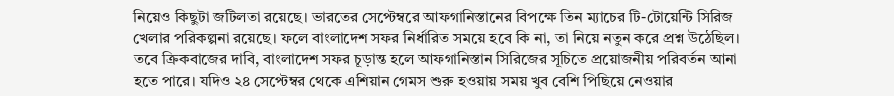নিয়েও কিছুটা জটিলতা রয়েছে। ভারতের সেপ্টেম্বরে আফগানিস্তানের বিপক্ষে তিন ম্যাচের টি-টোয়েন্টি সিরিজ খেলার পরিকল্পনা রয়েছে। ফলে বাংলাদেশ সফর নির্ধারিত সময়ে হবে কি না, তা নিয়ে নতুন করে প্রশ্ন উঠেছিল। তবে ক্রিকবাজের দাবি, বাংলাদেশ সফর চূড়ান্ত হলে আফগানিস্তান সিরিজের সূচিতে প্রয়োজনীয় পরিবর্তন আনা হতে পারে। যদিও ২৪ সেপ্টেম্বর থেকে এশিয়ান গেমস শুরু হওয়ায় সময় খুব বেশি পিছিয়ে নেওয়ার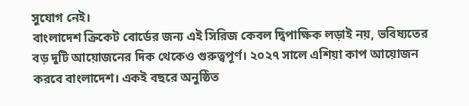সুযোগ নেই।
বাংলাদেশ ক্রিকেট বোর্ডের জন্য এই সিরিজ কেবল দ্বিপাক্ষিক লড়াই নয়, ভবিষ্যতের বড় দুটি আয়োজনের দিক থেকেও গুরুত্বপূর্ণ। ২০২৭ সালে এশিয়া কাপ আয়োজন করবে বাংলাদেশ। একই বছরে অনুষ্ঠিত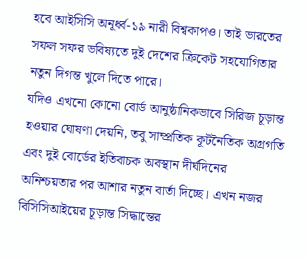হবে আইসিসি অনূর্ধ্ব-১৯ নারী বিশ্বকাপও। তাই ভারতের সফল সফর ভবিষ্যতে দুই দেশের ক্রিকেট সহযোগিতার নতুন দিগন্ত খুলে দিতে পারে।
যদিও এখনো কোনো বোর্ড আনুষ্ঠানিকভাবে সিরিজ চূড়ান্ত হওয়ার ঘোষণা দেয়নি, তবু সাম্প্রতিক কূটনৈতিক অগ্রগতি এবং দুই বোর্ডের ইতিবাচক অবস্থান দীর্ঘদিনের অনিশ্চয়তার পর আশার নতুন বার্তা দিচ্ছে। এখন নজর বিসিসিআইয়ের চূড়ান্ত সিদ্ধান্তের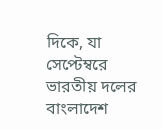দিকে, যা সেপ্টেম্বরে ভারতীয় দলের বাংলাদেশ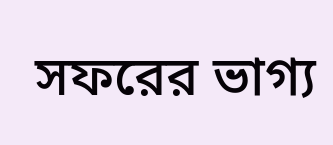সফরের ভাগ্য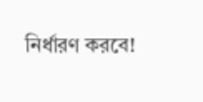নির্ধারণ করবে!